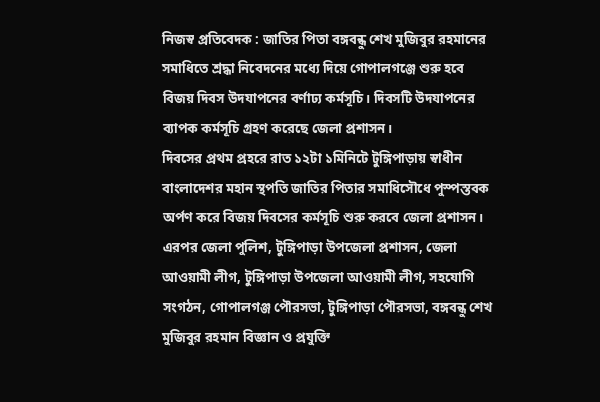নিজস্ব প্রতিবেদক : জাতির পিতা বঙ্গবন্ধু শেখ মুজিবুর রহমানের সমাধিতে শ্রদ্ধা নিবেদনের মধ্যে দিয়ে গোপালগঞ্জে শুরু হবে বিজয় দিবস উদযাপনের বর্ণাঢ্য কর্মসূচি। দিবসটি উদযাপনের ব্যাপক কর্মসূচি গ্রহণ করেছে জেলা প্রশাসন।
দিবসের প্রথম প্রহরে রাত ১২টা ১মিনিটে টুঙ্গিপাড়ায় স্বাধীন বাংলাদেশর মহান স্থপতি জাতির পিতার সমাধিসৌধে পুস্পস্তবক অর্পণ করে বিজয় দিবসের কর্মসূচি শুরু করবে জেলা প্রশাসন। এরপর জেলা পুলিশ, টুঙ্গিপাড়া উপজেলা প্রশাসন, জেলা আওয়ামী লীগ, টুঙ্গিপাড়া উপজেলা আওয়ামী লীগ, সহযোগি সংগঠন, গোপালগঞ্জ পৌরসভা, টুঙ্গিপাড়া পৌরসভা, বঙ্গবন্ধু শেখ মুজিবুর রহমান বিজ্ঞান ও প্রযুক্তি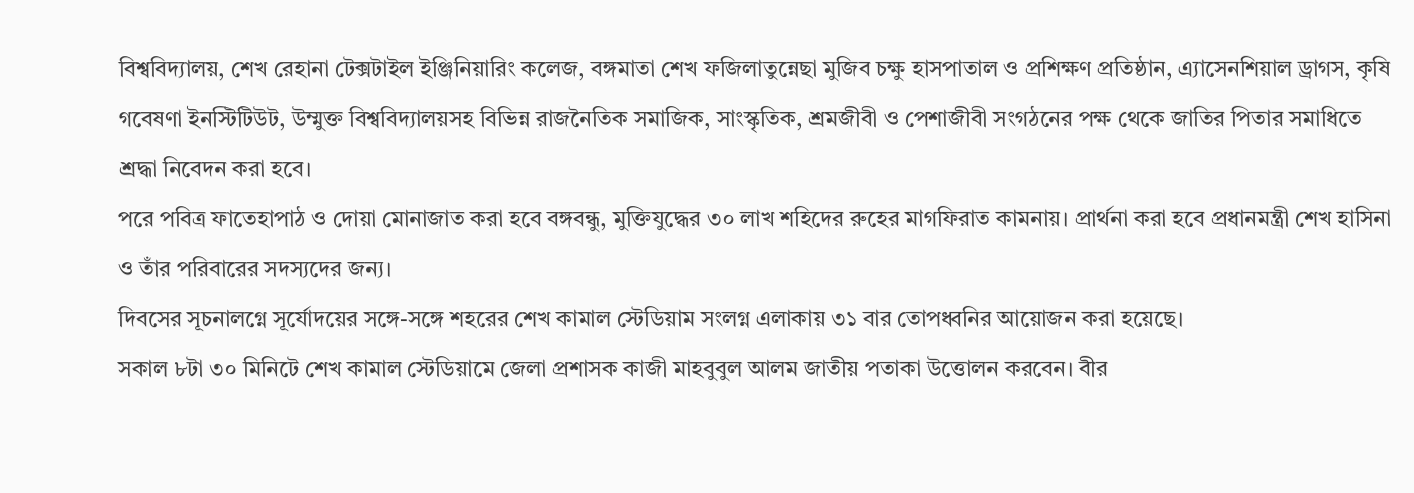বিশ্ববিদ্যালয়, শেখ রেহানা টেক্সটাইল ইঞ্জিনিয়ারিং কলেজ, বঙ্গমাতা শেখ ফজিলাতুন্নেছা মুজিব চক্ষু হাসপাতাল ও প্রশিক্ষণ প্রতিষ্ঠান, এ্যাসেনশিয়াল ড্রাগস, কৃষি গবেষণা ইনস্টিটিউট, উম্মুক্ত বিশ্ববিদ্যালয়সহ বিভিন্ন রাজনৈতিক সমাজিক, সাংস্কৃতিক, শ্রমজীবী ও পেশাজীবী সংগঠনের পক্ষ থেকে জাতির পিতার সমাধিতে শ্রদ্ধা নিবেদন করা হবে।
পরে পবিত্র ফাতেহাপাঠ ও দোয়া মোনাজাত করা হবে বঙ্গবন্ধু, মুক্তিযুদ্ধের ৩০ লাখ শহিদের রুহের মাগফিরাত কামনায়। প্রার্থনা করা হবে প্রধানমন্ত্রী শেখ হাসিনা ও তাঁর পরিবারের সদস্যদের জন্য।
দিবসের সূচনালগ্নে সূর্যোদয়ের সঙ্গে-সঙ্গে শহরের শেখ কামাল স্টেডিয়াম সংলগ্ন এলাকায় ৩১ বার তোপধ্বনির আয়োজন করা হয়েছে।
সকাল ৮টা ৩০ মিনিটে শেখ কামাল স্টেডিয়ামে জেলা প্রশাসক কাজী মাহবুবুল আলম জাতীয় পতাকা উত্তোলন করবেন। বীর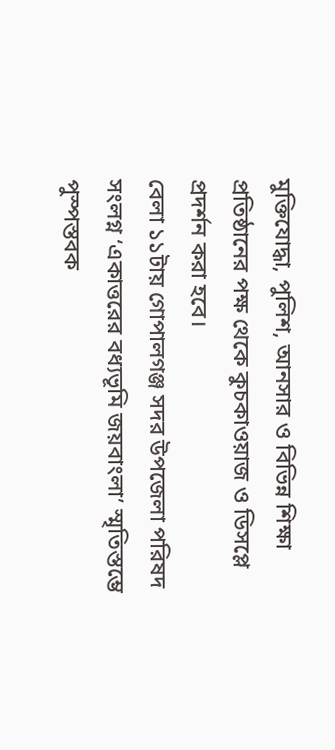মুক্তিযোদ্ধা, পুলিশ, আনসার ও বিভিন্ন শিক্ষা প্রতিষ্ঠানের পক্ষ থেকে কুচকাওয়াজ ও ডিসপ্লে প্রদর্শন করা হবে।
বেলা ১১টায় গোপালগঞ্জ সদর উপজেলা পরিষদ সংলগ্ন ‘একাত্তরের বধ্যভূমি জয়বাংলা’ স্মৃতিস্তম্ভে পুস্পস্তবক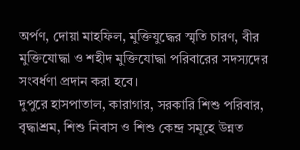অর্পণ, দোয়া মাহফিল, মুক্তিযুদ্ধের স্মৃতি চারণ, বীর মুক্তিযোদ্ধা ও শহীদ মুক্তিযোদ্ধা পরিবারের সদস্যদের সংবর্ধণা প্রদান করা হবে।
দুপুরে হাসপাতাল, কারাগার, সরকারি শিশু পরিবার, বৃদ্ধাশ্রম, শিশু নিবাস ও শিশু কেন্দ্র সমূহে উন্নত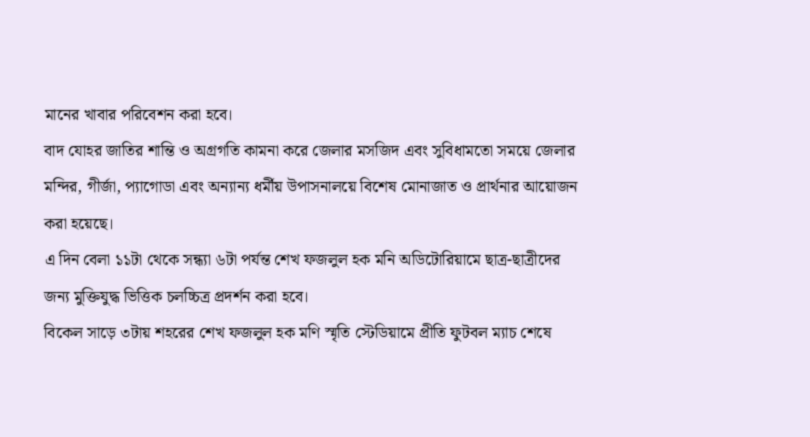মানের খাবার পরিবেশন করা হবে।
বাদ যোহর জাতির শান্তি ও অগ্রগতি কামনা করে জেলার মসজিদ এবং সুবিধামতো সময়ে জেলার মন্দির, গীর্জা, প্যাগোডা এবং অন্যান্য ধর্মীয় উপাসনালয়ে বিশেষ মোনাজাত ও প্রার্থনার আয়োজন করা হয়েছে।
এ দিন বেলা ১১টা থেকে সন্ধ্যা ৬টা পর্যন্ত শেখ ফজলুল হক মনি অডিটোরিয়ামে ছাত্র-ছাত্রীদের জন্য মুক্তিযুদ্ধ ভিত্তিক চলচ্চিত্র প্রদর্শন করা হবে।
বিকেল সাড়ে ৩টায় শহরের শেখ ফজলুল হক মণি স্মৃতি স্টেডিয়ামে প্রীতি ফুটবল ম্যাচ শেষে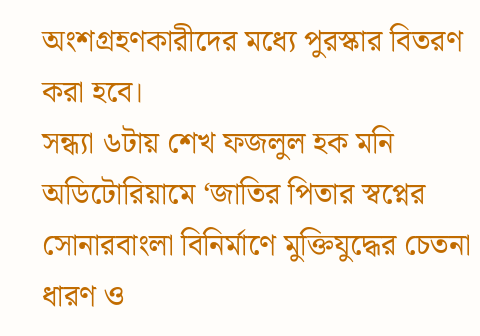অংশগ্রহণকারীদের মধ্যে পুরস্কার বিতরণ করা হবে।
সন্ধ্যা ৬টায় শেখ ফজলুল হক মনি অডিটোরিয়ামে ‘জাতির পিতার স্বপ্নের সোনারবাংলা বিনির্মাণে মুক্তিযুদ্ধের চেতনা ধারণ ও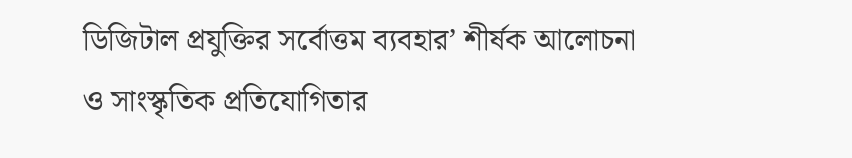ডিজিটাল প্রযুক্তির সর্বোত্তম ব্যবহার’ শীর্ষক আলোচনা ও সাংস্কৃতিক প্রতিযোগিতার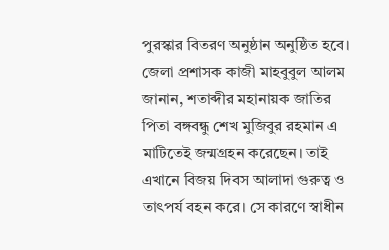পুরস্কার বিতরণ অনুষ্ঠান অনুষ্ঠিত হবে।
জেলা প্রশাসক কাজী মাহবুবুল আলম জানান, শতাব্দীর মহানায়ক জাতির পিতা বঙ্গবন্ধু শেখ মুজিবুর রহমান এ মাটিতেই জন্মগ্রহন করেছেন। তাই এখানে বিজয় দিবস আলাদা গুরুত্ব ও তাৎপর্য বহন করে। সে কারণে স্বাধীন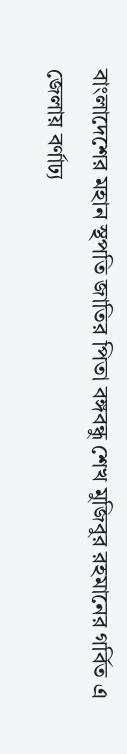বাংলাদেশের মহান স্থপতি জাতির পিতা বঙ্গবন্ধু শেখ মুজিবুর রহমানের গর্বিত এ জেলায় বর্ণাঢ্য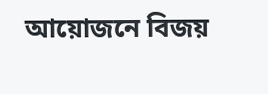আয়োজনে বিজয়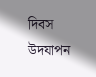দিবস উদযাপন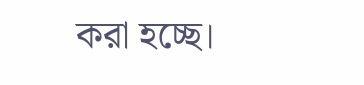করা হচ্ছে।